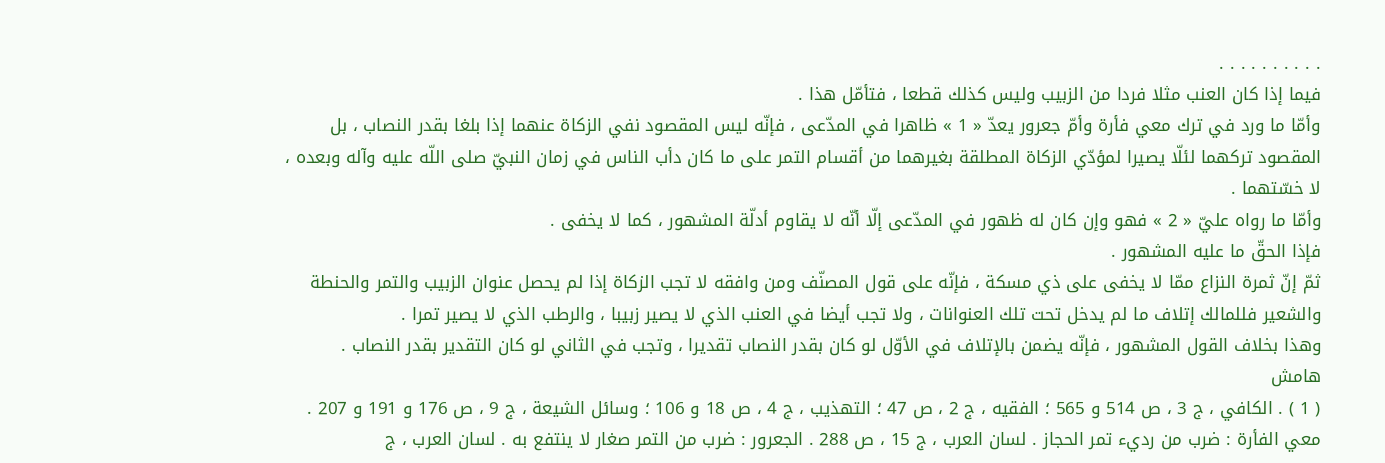. . . . . . . . . .
فيما إذا كان العنب مثلا فردا من الزبيب وليس كذلك قطعا ، فتأمّل هذا .
وأمّا ما ورد في ترك معي فأرة وأمّ جعرور يعدّ « 1 » ظاهرا في المدّعى ، فإنّه ليس المقصود نفي الزكاة عنهما إذا بلغا بقدر النصاب ، بل المقصود تركهما لئلّا يصيرا لمؤدّي الزكاة المطلقة بغيرهما من أقسام التمر على ما كان دأب الناس في زمان النبيّ صلى اللّه عليه وآله وبعده ، لا خسّتهما .
وأمّا ما رواه عليّ « 2 » فهو وإن كان له ظهور في المدّعى إلّا أنّه لا يقاوم أدلّة المشهور ، كما لا يخفى .
فإذا الحقّ ما عليه المشهور .
ثمّ إنّ ثمرة النزاع ممّا لا يخفى على ذي مسكة ، فإنّه على قول المصنّف ومن وافقه لا تجب الزكاة إذا لم يحصل عنوان الزبيب والتمر والحنطة والشعير فللمالك إتلاف ما لم يدخل تحت تلك العنوانات ، ولا تجب أيضا في العنب الذي لا يصير زبيبا ، والرطب الذي لا يصير تمرا .
وهذا بخلاف القول المشهور ، فإنّه يضمن بالإتلاف في الأوّل لو كان بقدر النصاب تقديرا ، وتجب في الثاني لو كان التقدير بقدر النصاب .
هامش
( 1 ) . الكافي ، ج 3 ، ص 514 و 565 ؛ الفقيه ، ج 2 ، ص 47 ؛ التهذيب ، ج 4 ، ص 18 و 106 ؛ وسائل الشيعة ، ج 9 ، ص 176 و 191 و 207 . معي الفأرة : ضرب من رديء تمر الحجاز . لسان العرب ، ج 15 ، ص 288 . الجعرور : ضرب من التمر صغار لا ينتفع به . لسان العرب ، ج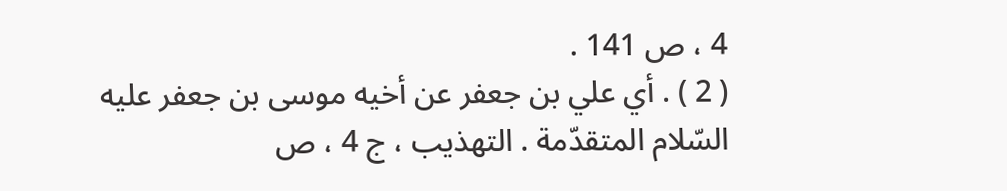4 ، ص 141 .
( 2 ) . أي علي بن جعفر عن أخيه موسى بن جعفر عليه السّلام المتقدّمة . التهذيب ، ج 4 ، ص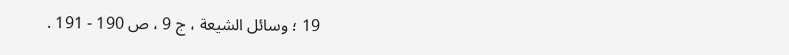19 ؛ وسائل الشيعة ، ج 9 ، ص 190 - 191 .